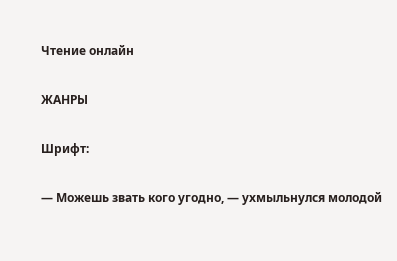Чтение онлайн

ЖАНРЫ

Шрифт:

— Можешь звать кого угодно, — ухмыльнулся молодой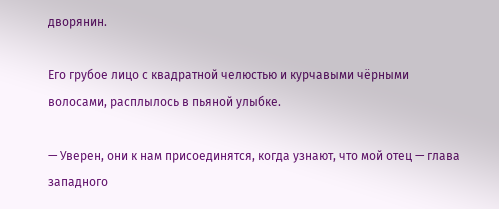дворянин.

Его грубое лицо с квадратной челюстью и курчавыми чёрными волосами, расплылось в пьяной улыбке.

— Уверен, они к нам присоединятся, когда узнают, что мой отец — глава западного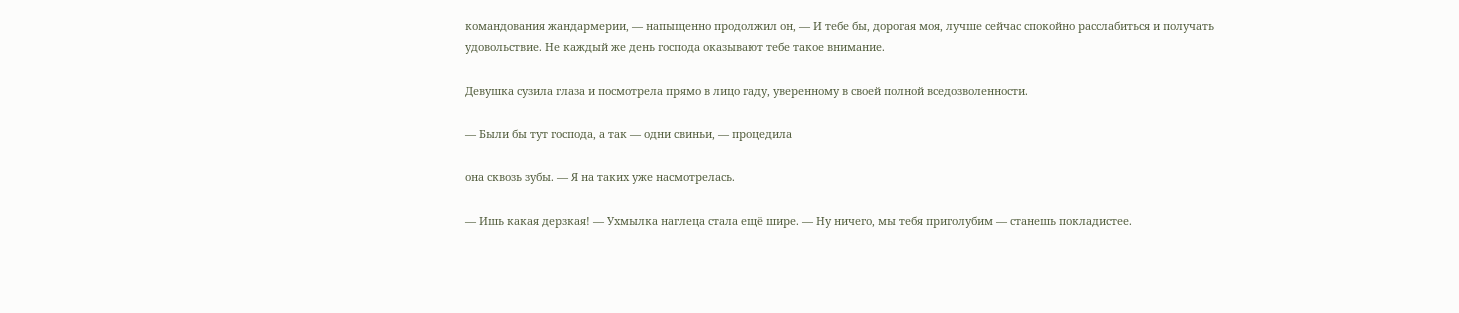командования жандармерии, — напыщенно продолжил он, — И тебе бы, дорогая моя, лучше сейчас спокойно расслабиться и получать удовольствие. Не каждый же день господа оказывают тебе такое внимание.

Девушка сузила глаза и посмотрела прямо в лицо гаду, уверенному в своей полной вседозволенности.

— Были бы тут господа, а так — одни свиньи, — процедила

она сквозь зубы. — Я на таких уже насмотрелась.

— Ишь какая дерзкая! — Ухмылка наглеца стала ещё шире. — Ну ничего, мы тебя приголубим — станешь покладистее.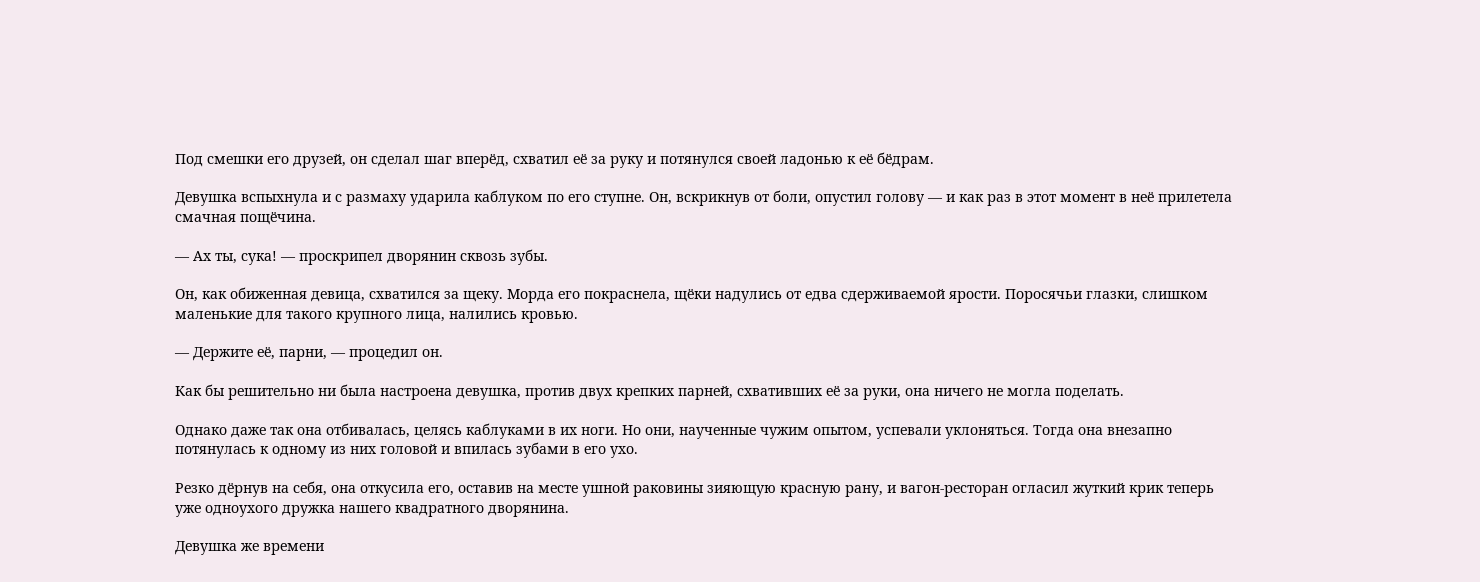Под смешки его друзей, он сделал шаг вперёд, схватил её за руку и потянулся своей ладонью к её бёдрам.

Девушка вспыхнула и с размаху ударила каблуком по его ступне. Он, вскрикнув от боли, опустил голову — и как раз в этот момент в неё прилетела смачная пощёчина.

— Ах ты, сука! — проскрипел дворянин сквозь зубы.

Он, как обиженная девица, схватился за щеку. Морда его покраснела, щёки надулись от едва сдерживаемой ярости. Поросячьи глазки, слишком маленькие для такого крупного лица, налились кровью.

— Держите её, парни, — процедил он.

Как бы решительно ни была настроена девушка, против двух крепких парней, схвативших её за руки, она ничего не могла поделать.

Однако даже так она отбивалась, целясь каблуками в их ноги. Но они, наученные чужим опытом, успевали уклоняться. Тогда она внезапно потянулась к одному из них головой и впилась зубами в его ухо.

Резко дёрнув на себя, она откусила его, оставив на месте ушной раковины зияющую красную рану, и вагон-ресторан огласил жуткий крик теперь уже одноухого дружка нашего квадратного дворянина.

Девушка же времени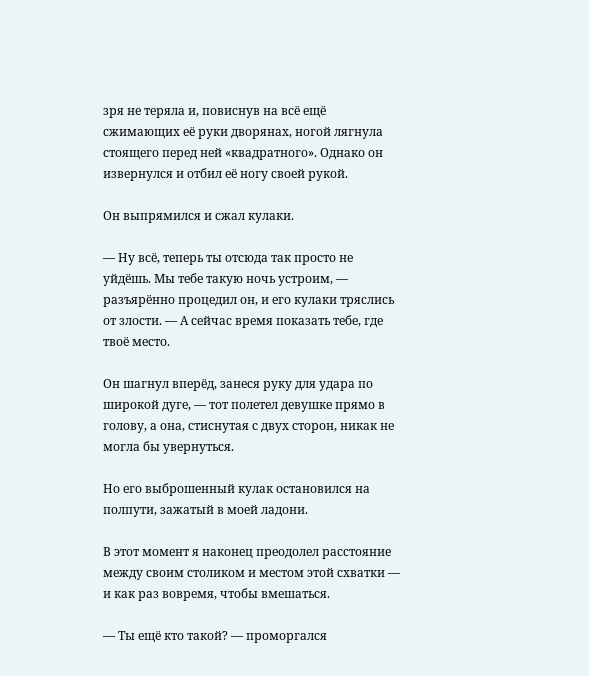зря не теряла и, повиснув на всё ещё сжимающих её руки дворянах, ногой лягнула стоящего перед ней «квадратного». Однако он извернулся и отбил её ногу своей рукой.

Он выпрямился и сжал кулаки.

— Ну всё, теперь ты отсюда так просто не уйдёшь. Мы тебе такую ночь устроим, — разъярённо процедил он, и его кулаки тряслись от злости. — А сейчас время показать тебе, где твоё место.

Он шагнул вперёд, занеся руку для удара по широкой дуге, — тот полетел девушке прямо в голову, а она, стиснутая с двух сторон, никак не могла бы увернуться.

Но его выброшенный кулак остановился на полпути, зажатый в моей ладони.

В этот момент я наконец преодолел расстояние между своим столиком и местом этой схватки — и как раз вовремя, чтобы вмешаться.

— Ты ещё кто такой? — проморгался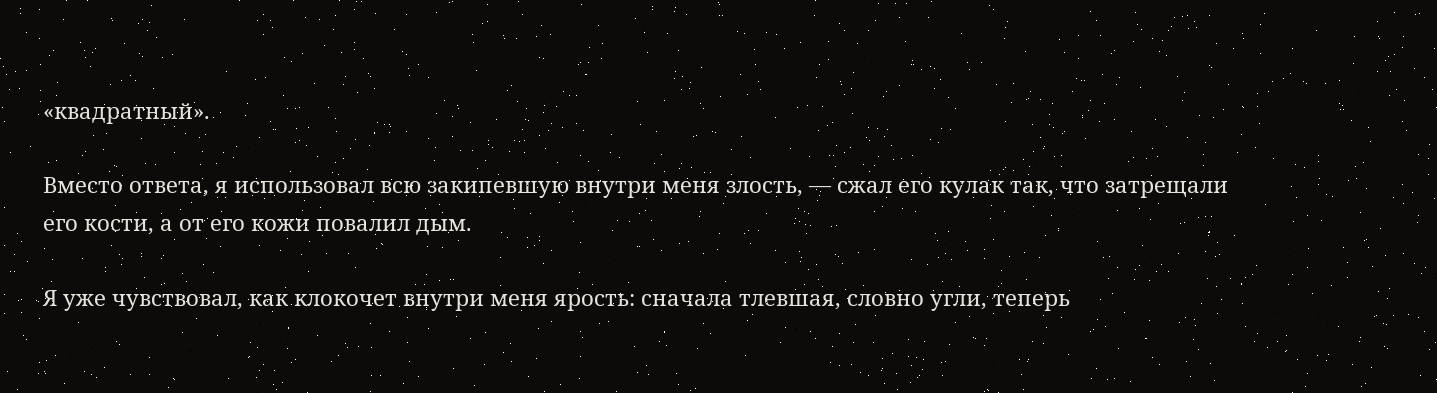«квадратный».

Вместо ответа, я использовал всю закипевшую внутри меня злость, — сжал его кулак так, что затрещали его кости, а от его кожи повалил дым.

Я уже чувствовал, как клокочет внутри меня ярость: сначала тлевшая, словно угли, теперь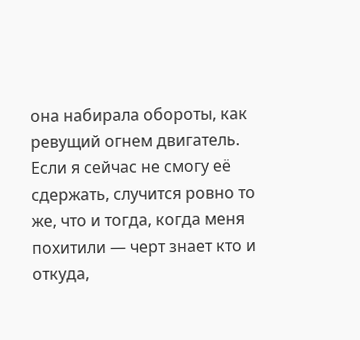она набирала обороты, как ревущий огнем двигатель. Если я сейчас не смогу её сдержать, случится ровно то же, что и тогда, когда меня похитили — черт знает кто и откуда,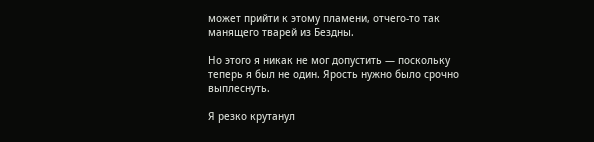может прийти к этому пламени, отчего-то так манящего тварей из Бездны.

Но этого я никак не мог допустить — поскольку теперь я был не один. Ярость нужно было срочно выплеснуть.

Я резко крутанул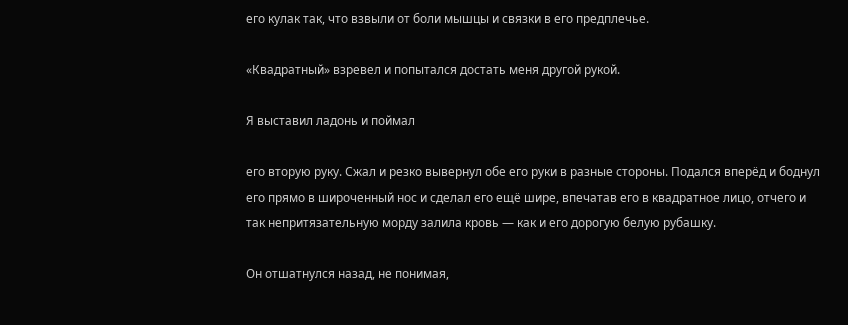его кулак так, что взвыли от боли мышцы и связки в его предплечье.

«Квадратный» взревел и попытался достать меня другой рукой.

Я выставил ладонь и поймал

его вторую руку. Сжал и резко вывернул обе его руки в разные стороны. Подался вперёд и боднул его прямо в широченный нос и сделал его ещё шире, впечатав его в квадратное лицо, отчего и так непритязательную морду залила кровь — как и его дорогую белую рубашку.

Он отшатнулся назад, не понимая,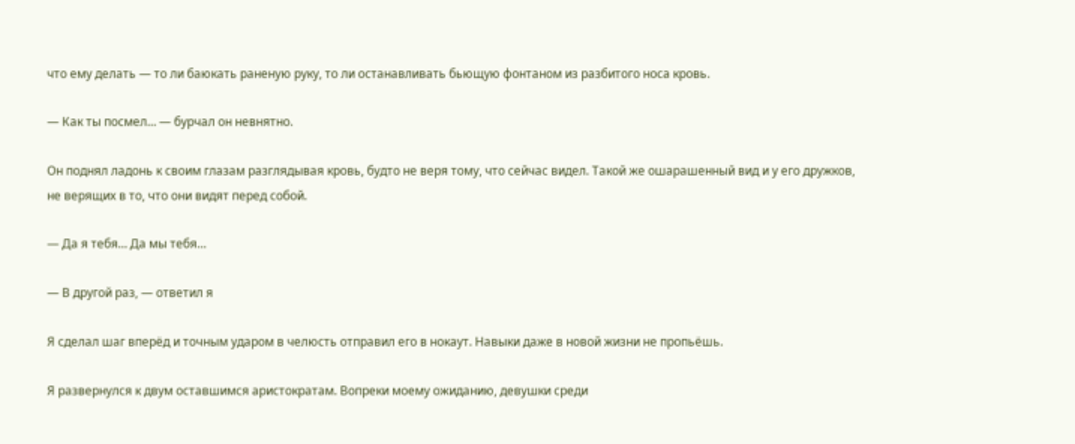что ему делать — то ли баюкать раненую руку, то ли останавливать бьющую фонтаном из разбитого носа кровь.

— Как ты посмел… — бурчал он невнятно.

Он поднял ладонь к своим глазам разглядывая кровь, будто не веря тому, что сейчас видел. Такой же ошарашенный вид и у его дружков, не верящих в то, что они видят перед собой.

— Да я тебя… Да мы тебя…

— В другой раз, — ответил я

Я сделал шаг вперёд и точным ударом в челюсть отправил его в нокаут. Навыки даже в новой жизни не пропьёшь.

Я развернулся к двум оставшимся аристократам. Вопреки моему ожиданию, девушки среди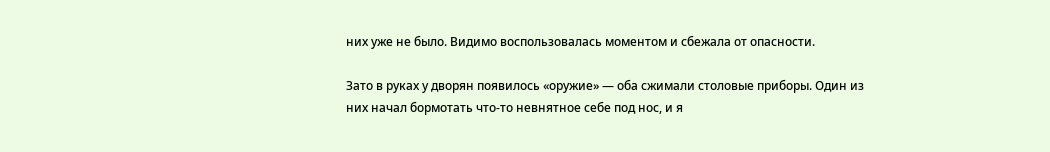них уже не было. Видимо воспользовалась моментом и сбежала от опасности.

Зато в руках у дворян появилось «оружие» — оба сжимали столовые приборы. Один из них начал бормотать что-то невнятное себе под нос, и я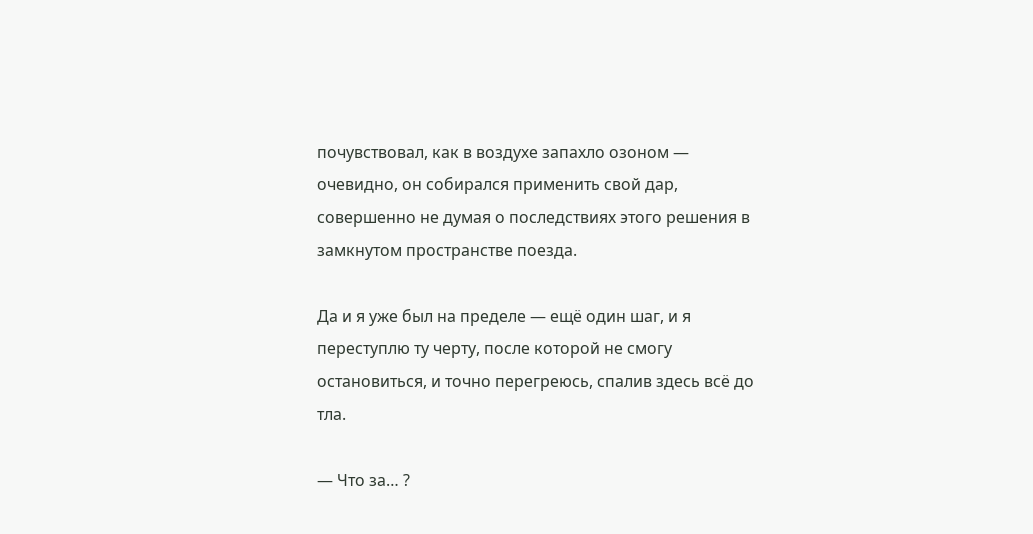почувствовал, как в воздухе запахло озоном — очевидно, он собирался применить свой дар, совершенно не думая о последствиях этого решения в замкнутом пространстве поезда.

Да и я уже был на пределе — ещё один шаг, и я переступлю ту черту, после которой не смогу остановиться, и точно перегреюсь, спалив здесь всё до тла.

— Что за… ?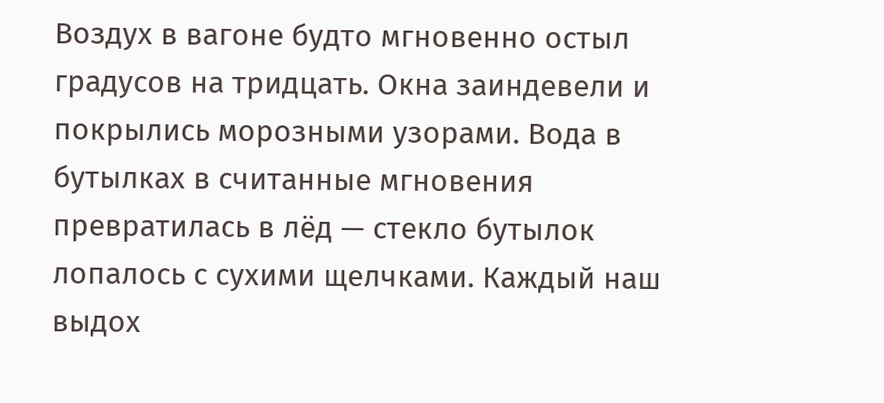Воздух в вагоне будто мгновенно остыл градусов на тридцать. Окна заиндевели и покрылись морозными узорами. Вода в бутылках в считанные мгновения превратилась в лёд — стекло бутылок лопалось с сухими щелчками. Каждый наш выдох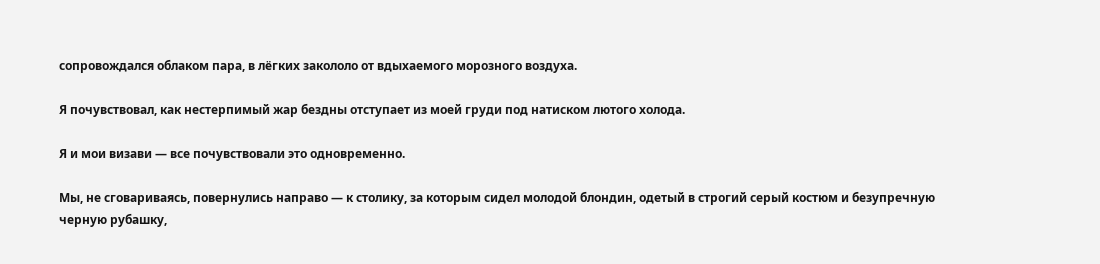сопровождался облаком пара, в лёгких закололо от вдыхаемого морозного воздуха.

Я почувствовал, как нестерпимый жар бездны отступает из моей груди под натиском лютого холода.

Я и мои визави — все почувствовали это одновременно.

Мы, не сговариваясь, повернулись направо — к столику, за которым сидел молодой блондин, одетый в строгий серый костюм и безупречную черную рубашку,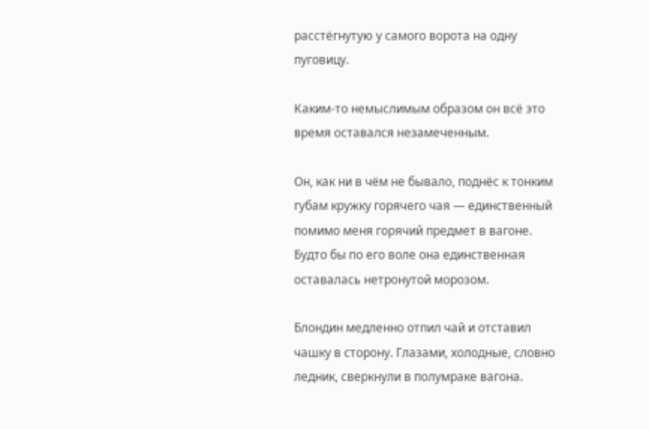расстёгнутую у самого ворота на одну пуговицу.

Каким-то немыслимым образом он всё это время оставался незамеченным.

Он, как ни в чём не бывало, поднёс к тонким губам кружку горячего чая — единственный помимо меня горячий предмет в вагоне. Будто бы по его воле она единственная оставалась нетронутой морозом.

Блондин медленно отпил чай и отставил чашку в сторону. Глазами, холодные, словно ледник, сверкнули в полумраке вагона.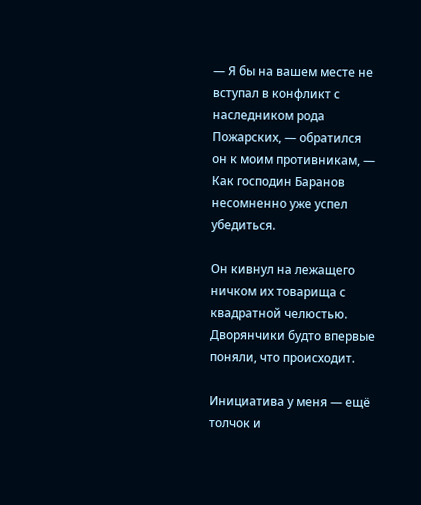— Я бы на вашем месте не вступал в конфликт с наследником рода Пожарских, — обратился он к моим противникам, — Как господин Баранов несомненно уже успел убедиться.

Он кивнул на лежащего ничком их товарища с квадратной челюстью. Дворянчики будто впервые поняли, что происходит.

Инициатива у меня — ещё толчок и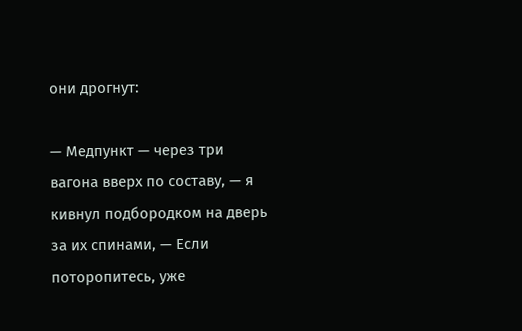они дрогнут:

— Медпункт — через три вагона вверх по составу, — я кивнул подбородком на дверь за их спинами, — Если поторопитесь, уже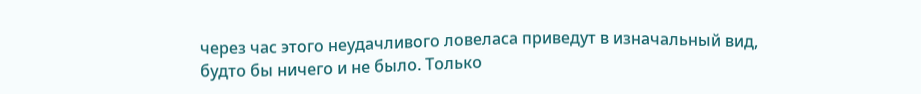через час этого неудачливого ловеласа приведут в изначальный вид, будто бы ничего и не было. Только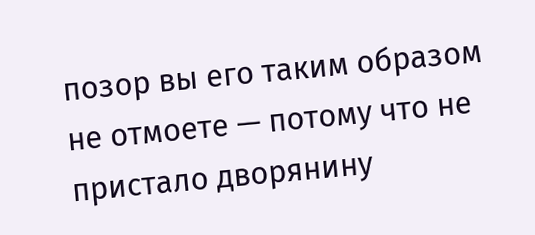позор вы его таким образом не отмоете — потому что не пристало дворянину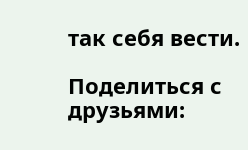так себя вести.

Поделиться с друзьями: